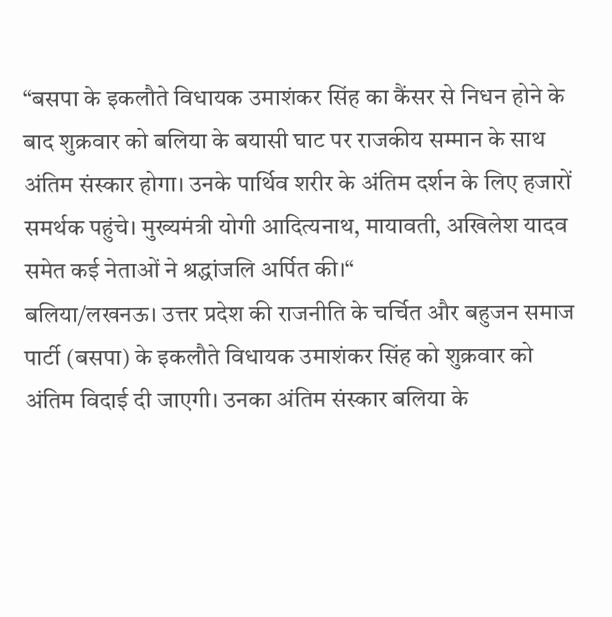“बसपा के इकलौते विधायक उमाशंकर सिंह का कैंसर से निधन होने के बाद शुक्रवार को बलिया के बयासी घाट पर राजकीय सम्मान के साथ अंतिम संस्कार होगा। उनके पार्थिव शरीर के अंतिम दर्शन के लिए हजारों समर्थक पहुंचे। मुख्यमंत्री योगी आदित्यनाथ, मायावती, अखिलेश यादव समेत कई नेताओं ने श्रद्धांजलि अर्पित की।“
बलिया/लखनऊ। उत्तर प्रदेश की राजनीति के चर्चित और बहुजन समाज पार्टी (बसपा) के इकलौते विधायक उमाशंकर सिंह को शुक्रवार को अंतिम विदाई दी जाएगी। उनका अंतिम संस्कार बलिया के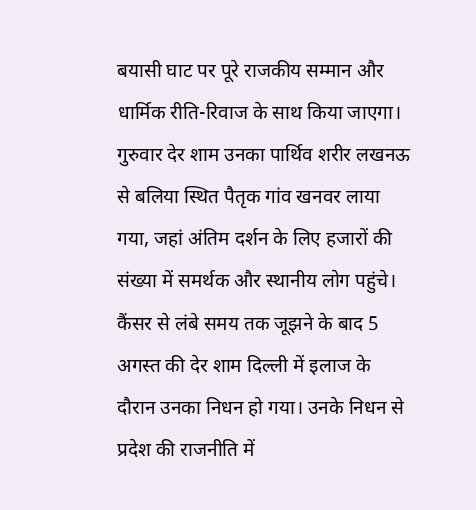बयासी घाट पर पूरे राजकीय सम्मान और धार्मिक रीति-रिवाज के साथ किया जाएगा। गुरुवार देर शाम उनका पार्थिव शरीर लखनऊ से बलिया स्थित पैतृक गांव खनवर लाया गया, जहां अंतिम दर्शन के लिए हजारों की संख्या में समर्थक और स्थानीय लोग पहुंचे।
कैंसर से लंबे समय तक जूझने के बाद 5 अगस्त की देर शाम दिल्ली में इलाज के दौरान उनका निधन हो गया। उनके निधन से प्रदेश की राजनीति में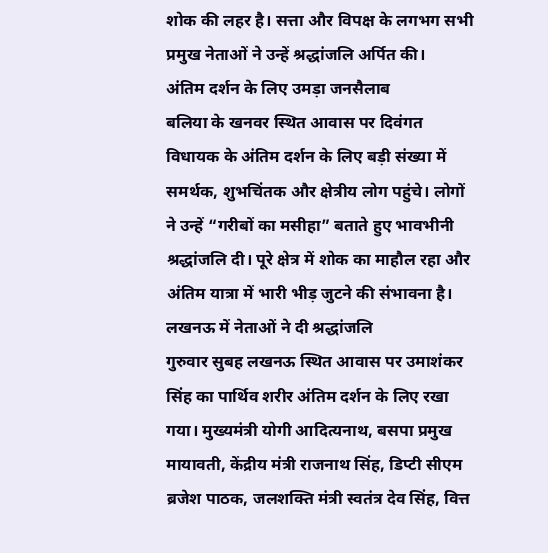शोक की लहर है। सत्ता और विपक्ष के लगभग सभी प्रमुख नेताओं ने उन्हें श्रद्धांजलि अर्पित की।
अंतिम दर्शन के लिए उमड़ा जनसैलाब
बलिया के खनवर स्थित आवास पर दिवंगत विधायक के अंतिम दर्शन के लिए बड़ी संख्या में समर्थक, शुभचिंतक और क्षेत्रीय लोग पहुंचे। लोगों ने उन्हें “गरीबों का मसीहा” बताते हुए भावभीनी श्रद्धांजलि दी। पूरे क्षेत्र में शोक का माहौल रहा और अंतिम यात्रा में भारी भीड़ जुटने की संभावना है।
लखनऊ में नेताओं ने दी श्रद्धांजलि
गुरुवार सुबह लखनऊ स्थित आवास पर उमाशंकर सिंह का पार्थिव शरीर अंतिम दर्शन के लिए रखा गया। मुख्यमंत्री योगी आदित्यनाथ, बसपा प्रमुख मायावती, केंद्रीय मंत्री राजनाथ सिंह, डिप्टी सीएम ब्रजेश पाठक, जलशक्ति मंत्री स्वतंत्र देव सिंह, वित्त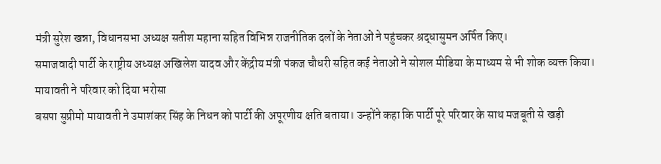मंत्री सुरेश खन्ना, विधानसभा अध्यक्ष सतीश महाना सहित विभिन्न राजनीतिक दलों के नेताओं ने पहुंचकर श्रद्धासुमन अर्पित किए।
समाजवादी पार्टी के राष्ट्रीय अध्यक्ष अखिलेश यादव और केंद्रीय मंत्री पंकज चौधरी सहित कई नेताओं ने सोशल मीडिया के माध्यम से भी शोक व्यक्त किया।
मायावती ने परिवार को दिया भरोसा
बसपा सुप्रीमो मायावती ने उमाशंकर सिंह के निधन को पार्टी की अपूरणीय क्षति बताया। उन्होंने कहा कि पार्टी पूरे परिवार के साथ मजबूती से खड़ी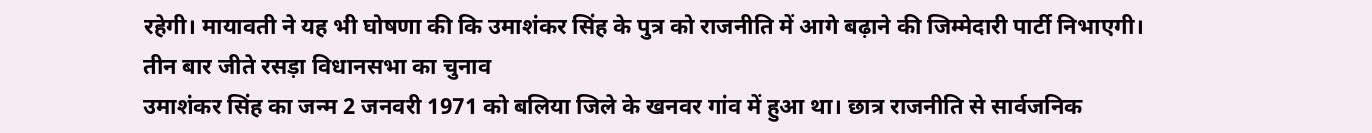रहेगी। मायावती ने यह भी घोषणा की कि उमाशंकर सिंह के पुत्र को राजनीति में आगे बढ़ाने की जिम्मेदारी पार्टी निभाएगी।
तीन बार जीते रसड़ा विधानसभा का चुनाव
उमाशंकर सिंह का जन्म 2 जनवरी 1971 को बलिया जिले के खनवर गांव में हुआ था। छात्र राजनीति से सार्वजनिक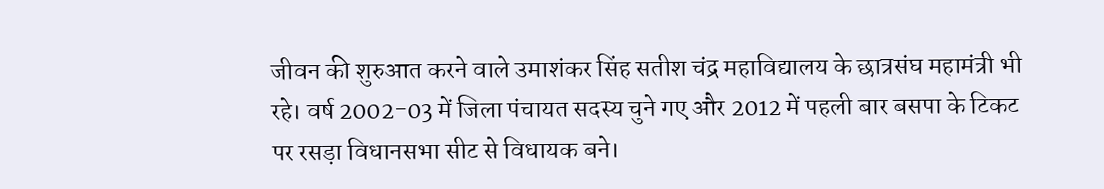जीवन की शुरुआत करने वाले उमाशंकर सिंह सतीश चंद्र महाविद्यालय के छात्रसंघ महामंत्री भी रहे। वर्ष 2002-03 में जिला पंचायत सदस्य चुने गए और 2012 में पहली बार बसपा के टिकट पर रसड़ा विधानसभा सीट से विधायक बने।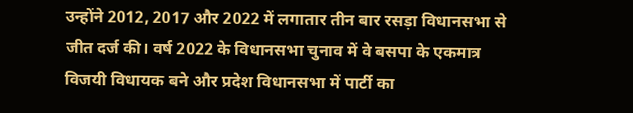उन्होंने 2012, 2017 और 2022 में लगातार तीन बार रसड़ा विधानसभा से जीत दर्ज की। वर्ष 2022 के विधानसभा चुनाव में वे बसपा के एकमात्र विजयी विधायक बने और प्रदेश विधानसभा में पार्टी का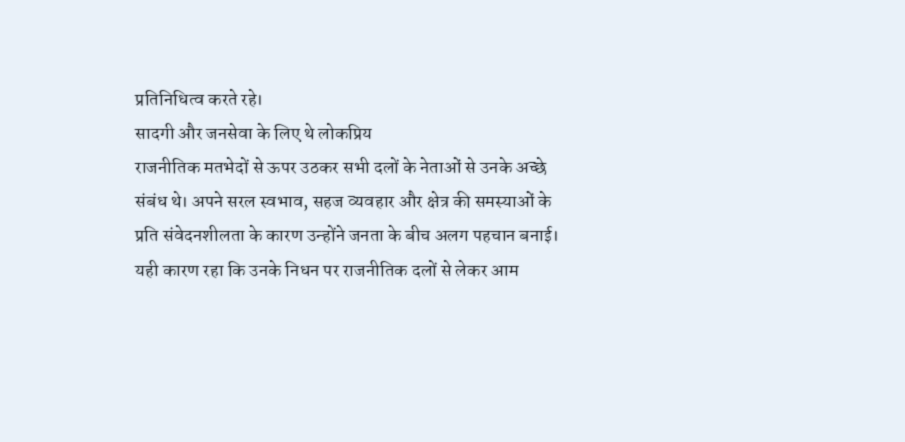प्रतिनिधित्व करते रहे।
सादगी और जनसेवा के लिए थे लोकप्रिय
राजनीतिक मतभेदों से ऊपर उठकर सभी दलों के नेताओं से उनके अच्छे संबंध थे। अपने सरल स्वभाव, सहज व्यवहार और क्षेत्र की समस्याओं के प्रति संवेदनशीलता के कारण उन्होंने जनता के बीच अलग पहचान बनाई। यही कारण रहा कि उनके निधन पर राजनीतिक दलों से लेकर आम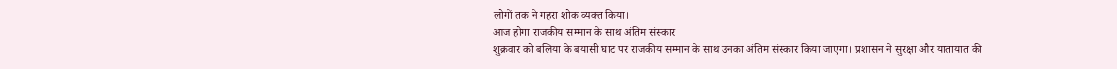लोगों तक ने गहरा शोक व्यक्त किया।
आज होगा राजकीय सम्मान के साथ अंतिम संस्कार
शुक्रवार को बलिया के बयासी घाट पर राजकीय सम्मान के साथ उनका अंतिम संस्कार किया जाएगा। प्रशासन ने सुरक्षा और यातायात की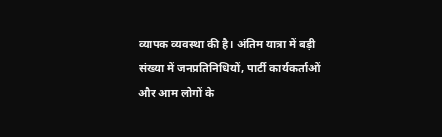व्यापक व्यवस्था की है। अंतिम यात्रा में बड़ी संख्या में जनप्रतिनिधियों, पार्टी कार्यकर्ताओं और आम लोगों के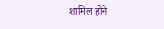शामिल होने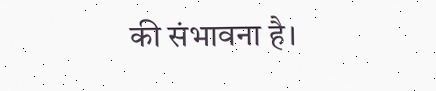की संभावना है।